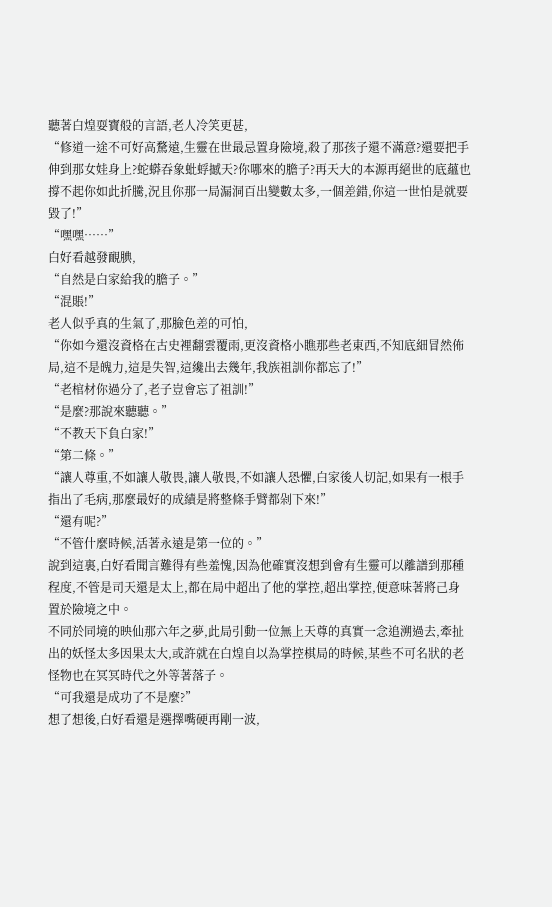聽著白煌耍寶般的言語,老人冷笑更甚,
“修道一途不可好高騖遠,生靈在世最忌置身險境,殺了那孩子還不滿意?還要把手伸到那女娃身上?蛇蟒吞象蚍蜉撼天?你哪來的膽子?再天大的本源再絕世的底蘊也撐不起你如此折騰,況且你那一局漏洞百出變數太多,一個差錯,你這一世怕是就要毀了!”
“嘿嘿……”
白好看越發靦腆,
“自然是白家給我的膽子。”
“混賬!”
老人似乎真的生氣了,那臉色差的可怕,
“你如今還沒資格在古史裡翻雲覆雨,更沒資格小瞧那些老東西,不知底細冒然佈局,這不是魄力,這是失智,這纔出去幾年,我族祖訓你都忘了!”
“老棺材你過分了,老子豈會忘了祖訓!”
“是麼?那說來聽聽。”
“不教天下負白家!”
“第二條。”
“讓人尊重,不如讓人敬畏,讓人敬畏,不如讓人恐懼,白家後人切記,如果有一根手指出了毛病,那麼最好的成績是將整條手臂都剁下來!”
“還有呢?”
“不管什麼時候,活著永遠是第一位的。”
說到這裏,白好看聞言難得有些羞愧,因為他確實沒想到會有生靈可以離譜到那種程度,不管是司天還是太上,都在局中超出了他的掌控,超出掌控,便意味著將己身置於險境之中。
不同於同境的映仙那六年之夢,此局引動一位無上天尊的真實一念追溯過去,牽扯出的妖怪太多因果太大,或許就在白煌自以為掌控棋局的時候,某些不可名狀的老怪物也在冥冥時代之外等著落子。
“可我還是成功了不是麼?”
想了想後,白好看還是選擇嘴硬再剛一波,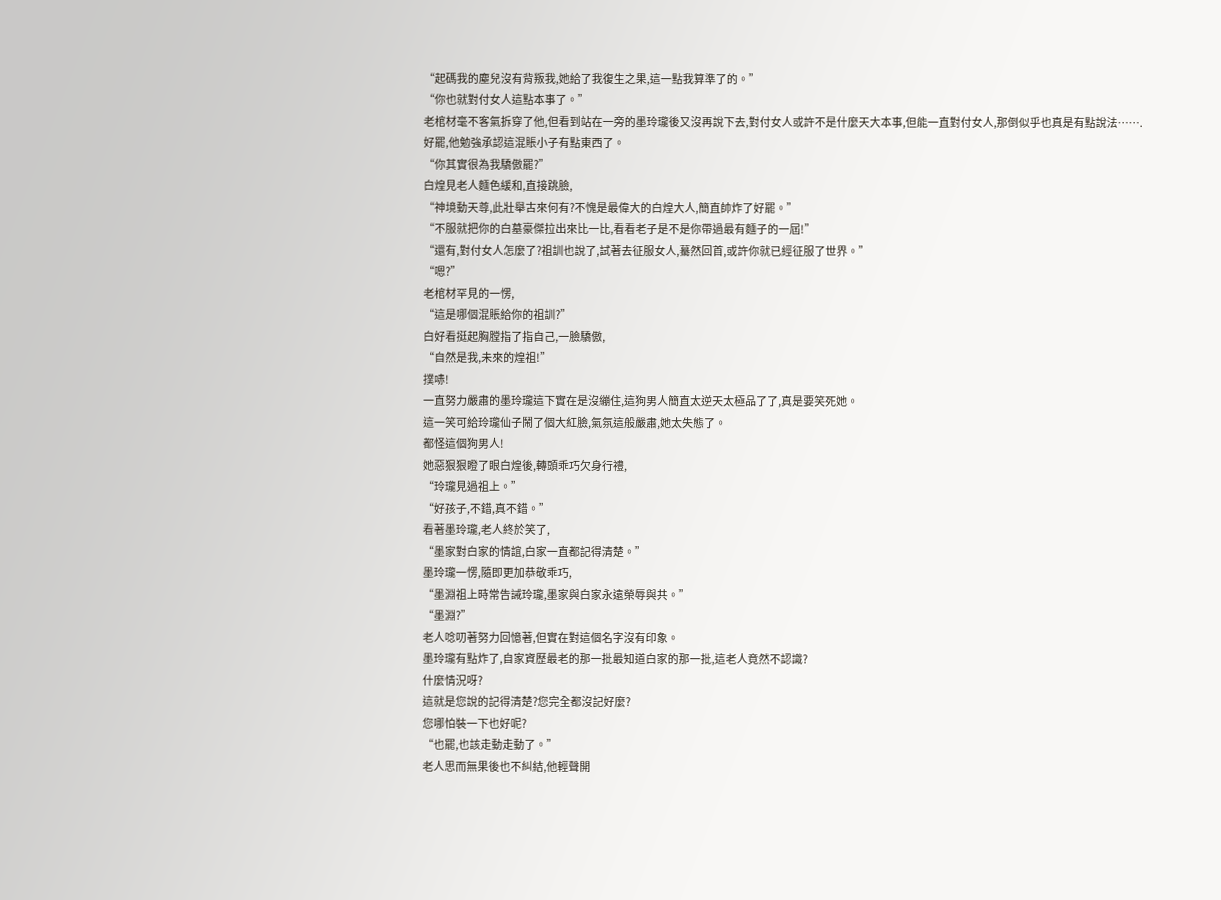“起碼我的塵兒沒有背叛我,她給了我復生之果,這一點我算準了的。”
“你也就對付女人這點本事了。”
老棺材毫不客氣拆穿了他,但看到站在一旁的墨玲瓏後又沒再說下去,對付女人或許不是什麼天大本事,但能一直對付女人,那倒似乎也真是有點說法…….
好罷,他勉強承認這混賬小子有點東西了。
“你其實很為我驕傲罷?”
白煌見老人麵色緩和,直接跳臉,
“神境動天尊,此壯舉古來何有?不愧是最偉大的白煌大人,簡直帥炸了好罷。”
“不服就把你的白墓豪傑拉出來比一比,看看老子是不是你帶過最有麵子的一屆!”
“還有,對付女人怎麼了?祖訓也說了,試著去征服女人,驀然回首,或許你就已經征服了世界。”
“嗯?”
老棺材罕見的一愣,
“這是哪個混賬給你的祖訓?”
白好看挺起胸膛指了指自己,一臉驕傲,
“自然是我,未來的煌祖!”
撲哧!
一直努力嚴肅的墨玲瓏這下實在是沒繃住,這狗男人簡直太逆天太極品了了,真是要笑死她。
這一笑可給玲瓏仙子鬧了個大紅臉,氣氛這般嚴肅,她太失態了。
都怪這個狗男人!
她惡狠狠瞪了眼白煌後,轉頭乖巧欠身行禮,
“玲瓏見過祖上。”
“好孩子,不錯,真不錯。”
看著墨玲瓏,老人終於笑了,
“墨家對白家的情誼,白家一直都記得清楚。”
墨玲瓏一愣,隨即更加恭敬乖巧,
“墨淵祖上時常告誡玲瓏,墨家與白家永遠榮辱與共。”
“墨淵?”
老人唸叨著努力回憶著,但實在對這個名字沒有印象。
墨玲瓏有點炸了,自家資歷最老的那一批最知道白家的那一批,這老人竟然不認識?
什麼情況呀?
這就是您說的記得清楚?您完全都沒記好麼?
您哪怕裝一下也好呢?
“也罷,也該走動走動了。”
老人思而無果後也不糾結,他輕聲開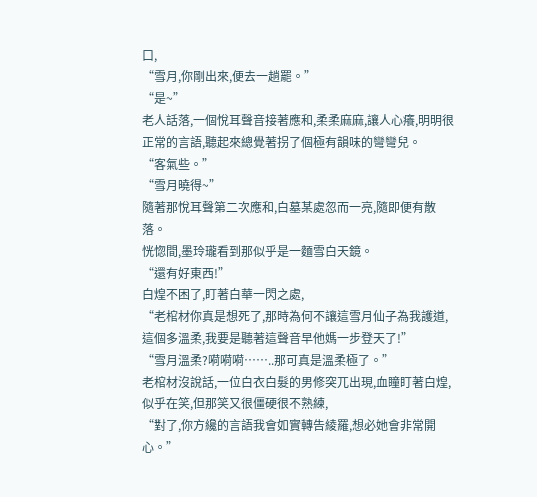口,
“雪月,你剛出來,便去一趟罷。”
“是~”
老人話落,一個悅耳聲音接著應和,柔柔麻麻,讓人心癢,明明很正常的言語,聽起來總覺著拐了個極有韻味的彎彎兒。
“客氣些。”
“雪月曉得~”
隨著那悅耳聲第二次應和,白墓某處忽而一亮,隨即便有散落。
恍惚間,墨玲瓏看到那似乎是一麵雪白天鏡。
“還有好東西!”
白煌不困了,盯著白華一閃之處,
“老棺材你真是想死了,那時為何不讓這雪月仙子為我護道,這個多溫柔,我要是聽著這聲音早他媽一步登天了!”
“雪月溫柔?嗬嗬嗬……..那可真是溫柔極了。”
老棺材沒說話,一位白衣白髮的男修突兀出現,血瞳盯著白煌,似乎在笑,但那笑又很僵硬很不熟練,
“對了,你方纔的言語我會如實轉告綾羅,想必她會非常開心。”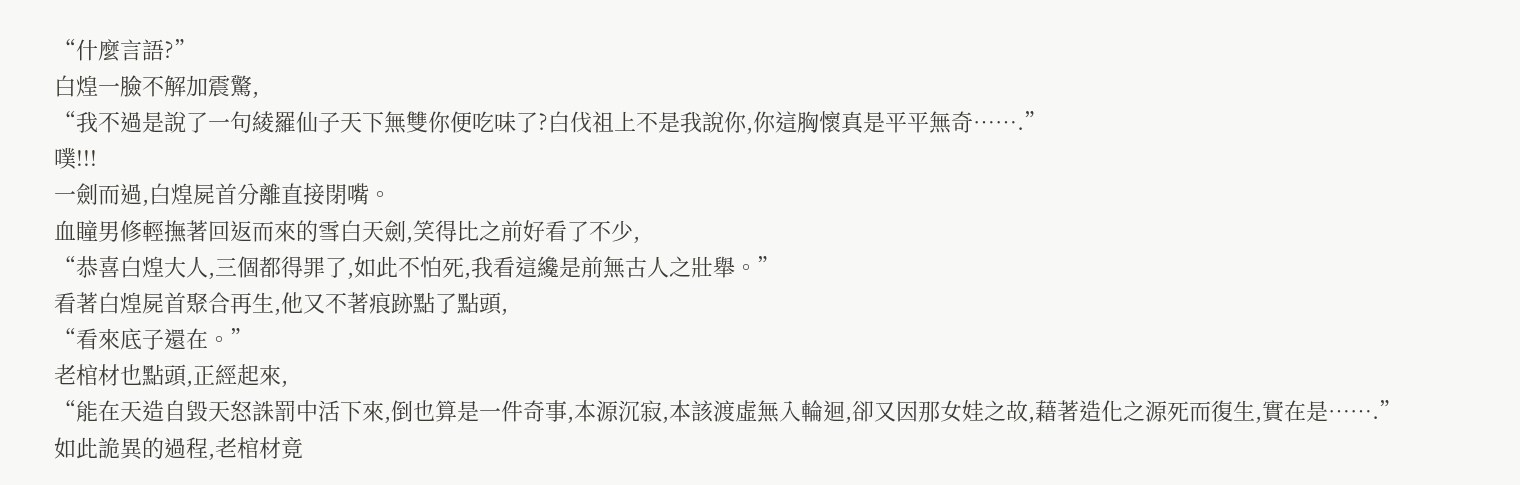“什麼言語?”
白煌一臉不解加震驚,
“我不過是說了一句綾羅仙子天下無雙你便吃味了?白伐祖上不是我說你,你這胸懷真是平平無奇…….”
噗!!!
一劍而過,白煌屍首分離直接閉嘴。
血瞳男修輕撫著回返而來的雪白天劍,笑得比之前好看了不少,
“恭喜白煌大人,三個都得罪了,如此不怕死,我看這纔是前無古人之壯舉。”
看著白煌屍首聚合再生,他又不著痕跡點了點頭,
“看來底子還在。”
老棺材也點頭,正經起來,
“能在天造自毀天怒誅罰中活下來,倒也算是一件奇事,本源沉寂,本該渡虛無入輪迴,卻又因那女娃之故,藉著造化之源死而復生,實在是…….”
如此詭異的過程,老棺材竟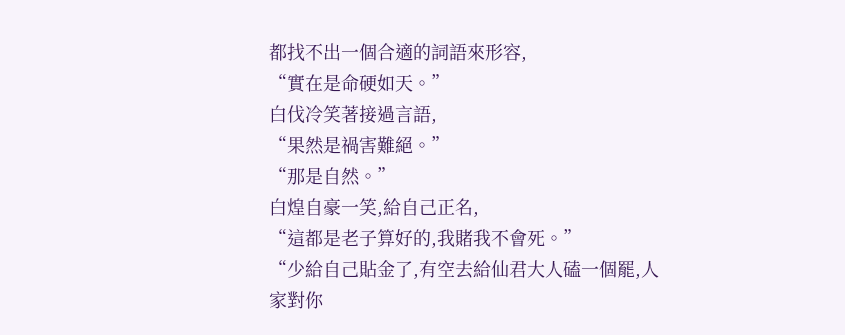都找不出一個合適的詞語來形容,
“實在是命硬如天。”
白伐冷笑著接過言語,
“果然是禍害難絕。”
“那是自然。”
白煌自豪一笑,給自己正名,
“這都是老子算好的,我賭我不會死。”
“少給自己貼金了,有空去給仙君大人磕一個罷,人家對你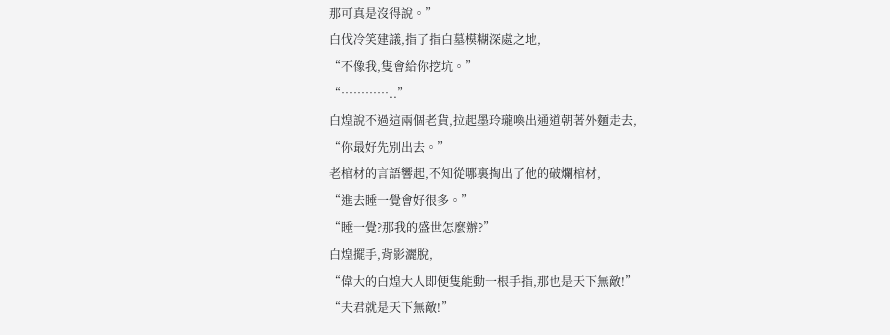那可真是沒得說。”
白伐冷笑建議,指了指白墓模糊深處之地,
“不像我,隻會給你挖坑。”
“…………..”
白煌說不過這兩個老貨,拉起墨玲瓏喚出通道朝著外麵走去,
“你最好先別出去。”
老棺材的言語響起,不知從哪裏掏出了他的破爛棺材,
“進去睡一覺會好很多。”
“睡一覺?那我的盛世怎麼辦?”
白煌擺手,背影灑脫,
“偉大的白煌大人即便隻能動一根手指,那也是天下無敵!”
“夫君就是天下無敵!”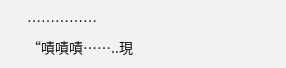……………
“嘖嘖嘖……..現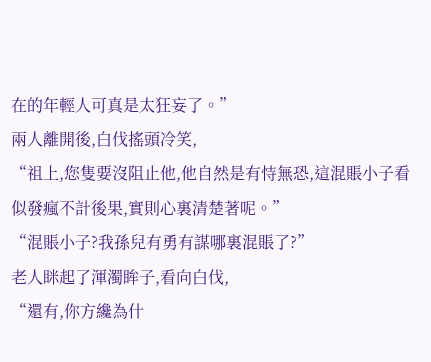在的年輕人可真是太狂妄了。”
兩人離開後,白伐搖頭冷笑,
“祖上,您隻要沒阻止他,他自然是有恃無恐,這混賬小子看似發瘋不計後果,實則心裏清楚著呢。”
“混賬小子?我孫兒有勇有謀哪裏混賬了?”
老人眯起了渾濁眸子,看向白伐,
“還有,你方纔為什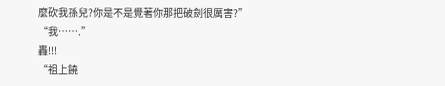麼砍我孫兒?你是不是覺著你那把破劍很厲害?”
“我…….”
轟!!!
“祖上饒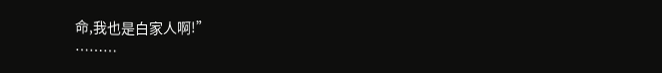命,我也是白家人啊!”
………